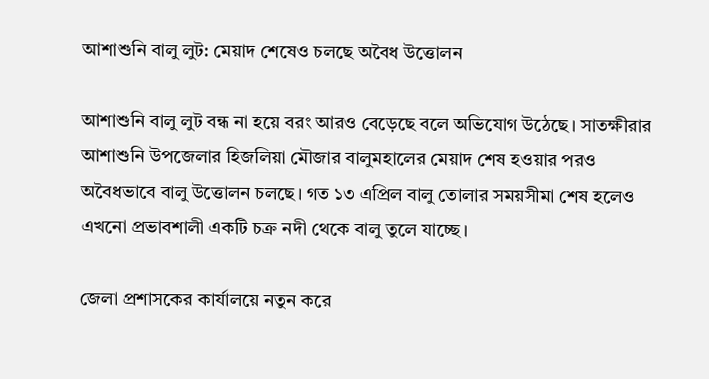আশাশুনি বালু লুট: মেয়াদ শেষেও চলছে অবৈধ উত্তোলন

আশাশুনি বালু লুট বন্ধ না হয়ে বরং আরও বেড়েছে বলে অভিযোগ উঠেছে। সাতক্ষীরার আশাশুনি উপজেলার হিজলিয়া মৌজার বালুমহালের মেয়াদ শেষ হওয়ার পরও অবৈধভাবে বালু উত্তোলন চলছে। গত ১৩ এপ্রিল বালু তোলার সময়সীমা শেষ হলেও এখনো প্রভাবশালী একটি চক্র নদী থেকে বালু তুলে যাচ্ছে।

জেলা প্রশাসকের কার্যালয়ে নতুন করে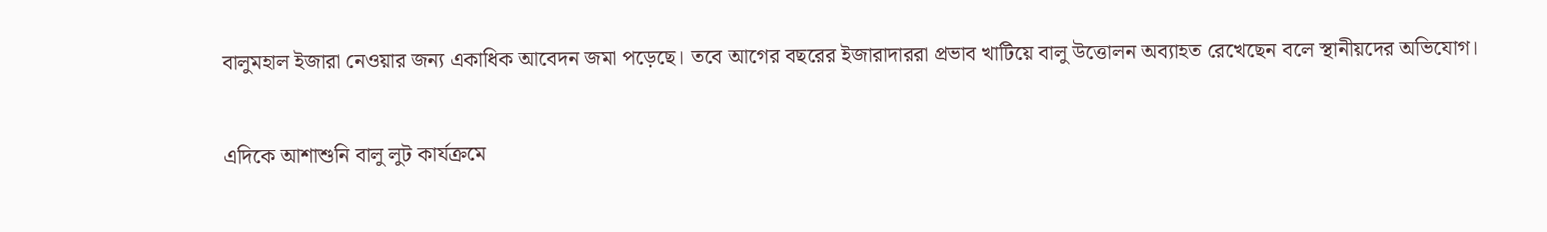বালুমহাল ইজারা নেওয়ার জন্য একাধিক আবেদন জমা পড়েছে। তবে আগের বছরের ইজারাদাররা প্রভাব খাটিয়ে বালু উত্তোলন অব্যাহত রেখেছেন বলে স্থানীয়দের অভিযোগ।

এদিকে আশাশুনি বালু লুট কার্যক্রমে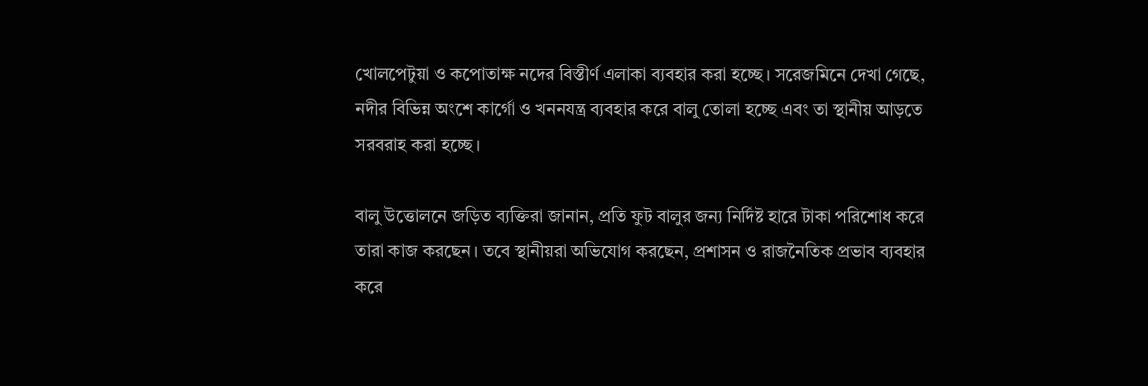খোলপেটুয়া ও কপোতাক্ষ নদের বিস্তীর্ণ এলাকা ব্যবহার করা হচ্ছে। সরেজমিনে দেখা গেছে, নদীর বিভিন্ন অংশে কার্গো ও খননযন্ত্র ব্যবহার করে বালু তোলা হচ্ছে এবং তা স্থানীয় আড়তে সরবরাহ করা হচ্ছে।

বালু উত্তোলনে জড়িত ব্যক্তিরা জানান, প্রতি ফুট বালুর জন্য নির্দিষ্ট হারে টাকা পরিশোধ করে তারা কাজ করছেন। তবে স্থানীয়রা অভিযোগ করছেন, প্রশাসন ও রাজনৈতিক প্রভাব ব্যবহার করে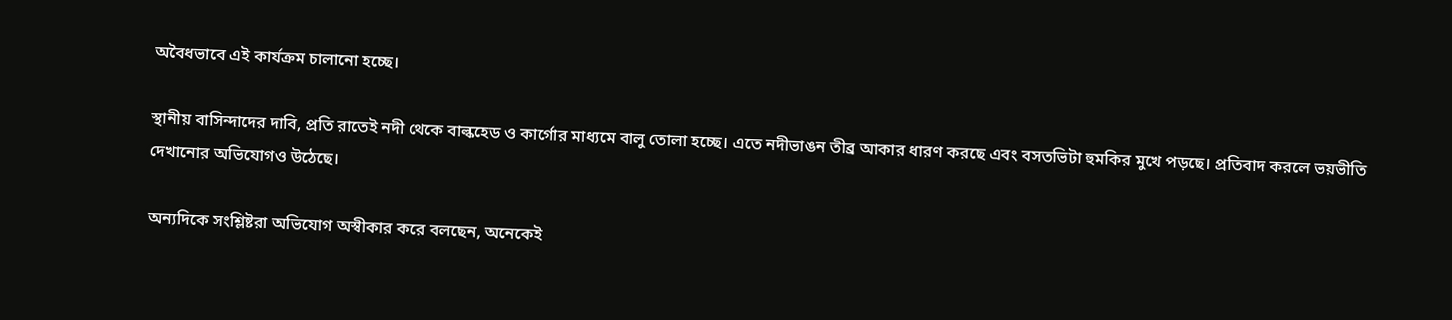অবৈধভাবে এই কার্যক্রম চালানো হচ্ছে।

স্থানীয় বাসিন্দাদের দাবি, প্রতি রাতেই নদী থেকে বাল্কহেড ও কার্গোর মাধ্যমে বালু তোলা হচ্ছে। এতে নদীভাঙন তীব্র আকার ধারণ করছে এবং বসতভিটা হুমকির মুখে পড়ছে। প্রতিবাদ করলে ভয়ভীতি দেখানোর অভিযোগও উঠেছে।

অন্যদিকে সংশ্লিষ্টরা অভিযোগ অস্বীকার করে বলছেন, অনেকেই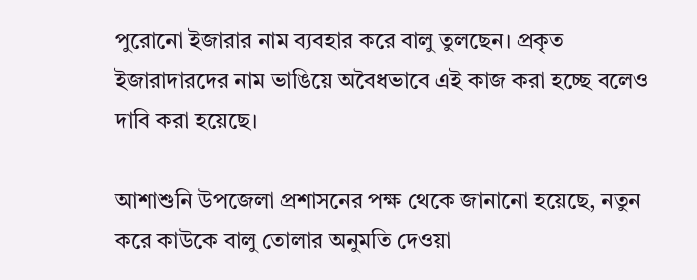পুরোনো ইজারার নাম ব্যবহার করে বালু তুলছেন। প্রকৃত ইজারাদারদের নাম ভাঙিয়ে অবৈধভাবে এই কাজ করা হচ্ছে বলেও দাবি করা হয়েছে।

আশাশুনি উপজেলা প্রশাসনের পক্ষ থেকে জানানো হয়েছে, নতুন করে কাউকে বালু তোলার অনুমতি দেওয়া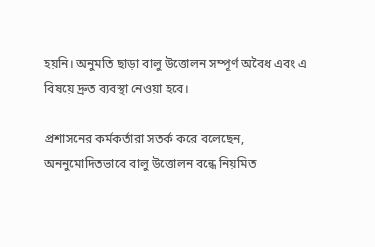হয়নি। অনুমতি ছাড়া বালু উত্তোলন সম্পূর্ণ অবৈধ এবং এ বিষয়ে দ্রুত ব্যবস্থা নেওয়া হবে।

প্রশাসনের কর্মকর্তারা সতর্ক করে বলেছেন, অননুমোদিতভাবে বালু উত্তোলন বন্ধে নিয়মিত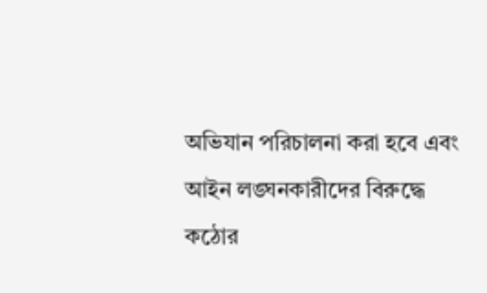অভিযান পরিচালনা করা হবে এবং আইন লঙ্ঘনকারীদের বিরুদ্ধে কঠোর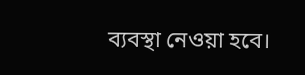ব্যবস্থা নেওয়া হবে।